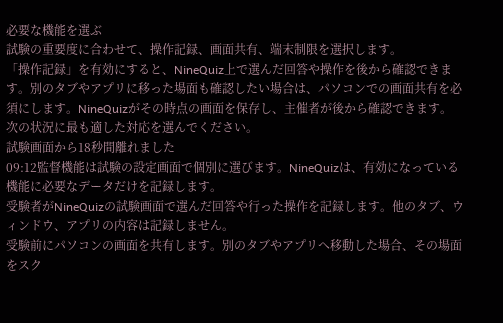必要な機能を選ぶ
試験の重要度に合わせて、操作記録、画面共有、端末制限を選択します。
「操作記録」を有効にすると、NineQuiz上で選んだ回答や操作を後から確認できます。別のタブやアプリに移った場面も確認したい場合は、パソコンでの画面共有を必須にします。NineQuizがその時点の画面を保存し、主催者が後から確認できます。
次の状況に最も適した対応を選んでください。
試験画面から18秒間離れました
09:12監督機能は試験の設定画面で個別に選びます。NineQuizは、有効になっている機能に必要なデータだけを記録します。
受験者がNineQuizの試験画面で選んだ回答や行った操作を記録します。他のタブ、ウィンドウ、アプリの内容は記録しません。
受験前にパソコンの画面を共有します。別のタブやアプリへ移動した場合、その場面をスク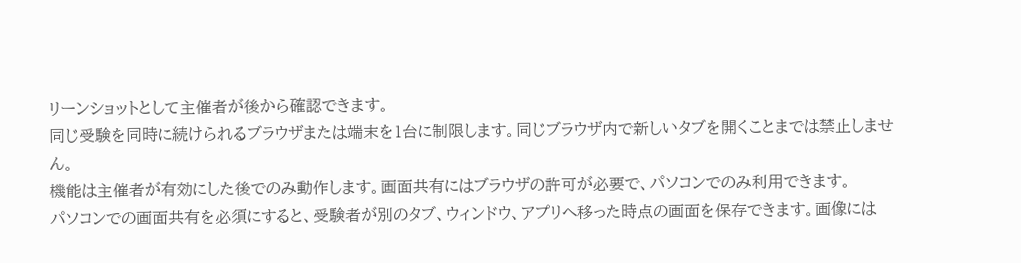リーンショットとして主催者が後から確認できます。
同じ受験を同時に続けられるブラウザまたは端末を1台に制限します。同じブラウザ内で新しいタブを開くことまでは禁止しません。
機能は主催者が有効にした後でのみ動作します。画面共有にはブラウザの許可が必要で、パソコンでのみ利用できます。
パソコンでの画面共有を必須にすると、受験者が別のタブ、ウィンドウ、アプリへ移った時点の画面を保存できます。画像には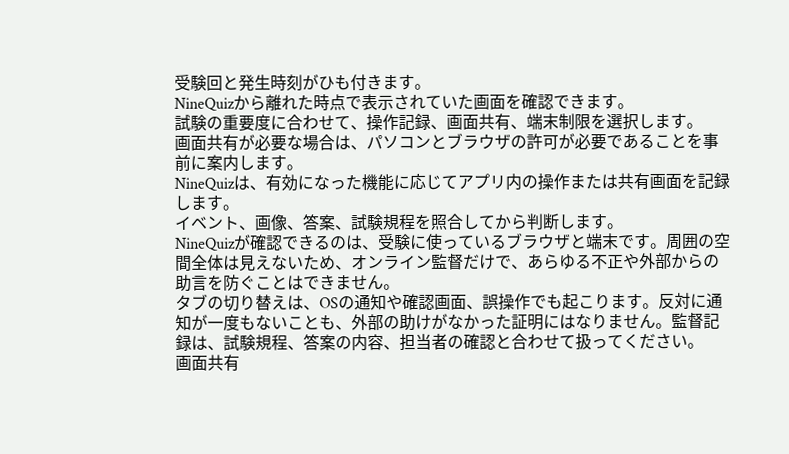受験回と発生時刻がひも付きます。
NineQuizから離れた時点で表示されていた画面を確認できます。
試験の重要度に合わせて、操作記録、画面共有、端末制限を選択します。
画面共有が必要な場合は、パソコンとブラウザの許可が必要であることを事前に案内します。
NineQuizは、有効になった機能に応じてアプリ内の操作または共有画面を記録します。
イベント、画像、答案、試験規程を照合してから判断します。
NineQuizが確認できるのは、受験に使っているブラウザと端末です。周囲の空間全体は見えないため、オンライン監督だけで、あらゆる不正や外部からの助言を防ぐことはできません。
タブの切り替えは、OSの通知や確認画面、誤操作でも起こります。反対に通知が一度もないことも、外部の助けがなかった証明にはなりません。監督記録は、試験規程、答案の内容、担当者の確認と合わせて扱ってください。
画面共有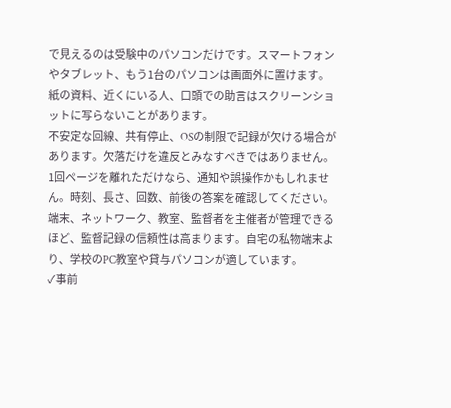で見えるのは受験中のパソコンだけです。スマートフォンやタブレット、もう1台のパソコンは画面外に置けます。
紙の資料、近くにいる人、口頭での助言はスクリーンショットに写らないことがあります。
不安定な回線、共有停止、OSの制限で記録が欠ける場合があります。欠落だけを違反とみなすべきではありません。
1回ページを離れただけなら、通知や誤操作かもしれません。時刻、長さ、回数、前後の答案を確認してください。
端末、ネットワーク、教室、監督者を主催者が管理できるほど、監督記録の信頼性は高まります。自宅の私物端末より、学校のPC教室や貸与パソコンが適しています。
✓事前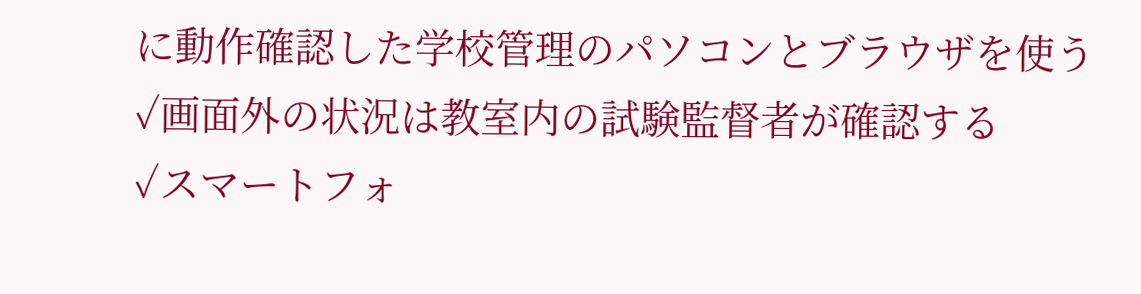に動作確認した学校管理のパソコンとブラウザを使う
✓画面外の状況は教室内の試験監督者が確認する
✓スマートフォ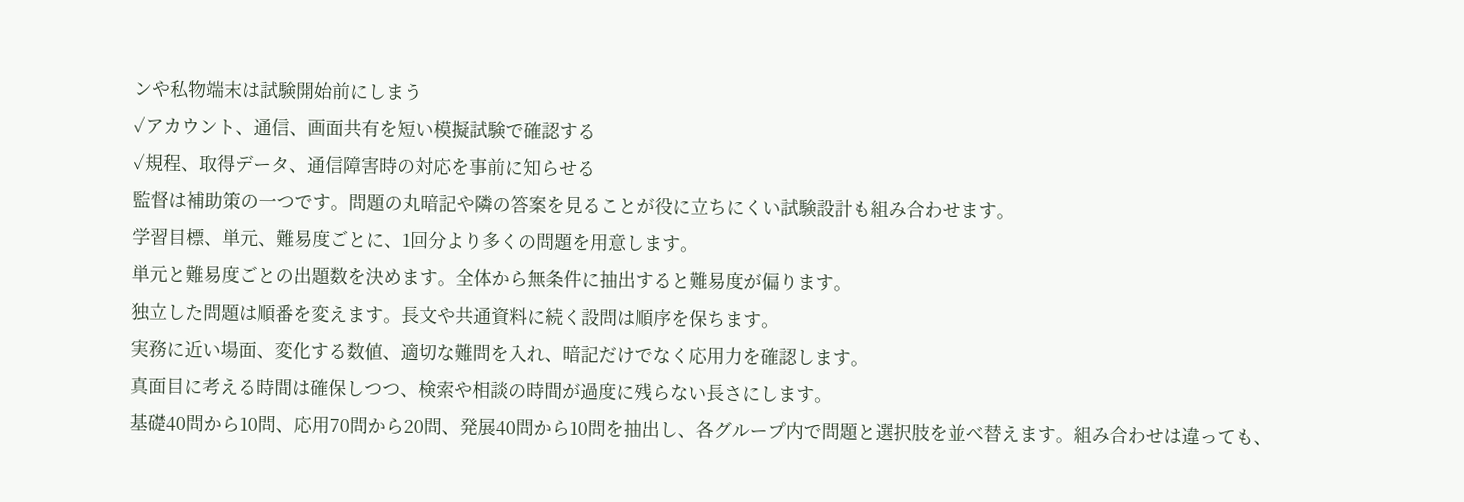ンや私物端末は試験開始前にしまう
✓アカウント、通信、画面共有を短い模擬試験で確認する
✓規程、取得データ、通信障害時の対応を事前に知らせる
監督は補助策の一つです。問題の丸暗記や隣の答案を見ることが役に立ちにくい試験設計も組み合わせます。
学習目標、単元、難易度ごとに、1回分より多くの問題を用意します。
単元と難易度ごとの出題数を決めます。全体から無条件に抽出すると難易度が偏ります。
独立した問題は順番を変えます。長文や共通資料に続く設問は順序を保ちます。
実務に近い場面、変化する数値、適切な難問を入れ、暗記だけでなく応用力を確認します。
真面目に考える時間は確保しつつ、検索や相談の時間が過度に残らない長さにします。
基礎40問から10問、応用70問から20問、発展40問から10問を抽出し、各グループ内で問題と選択肢を並べ替えます。組み合わせは違っても、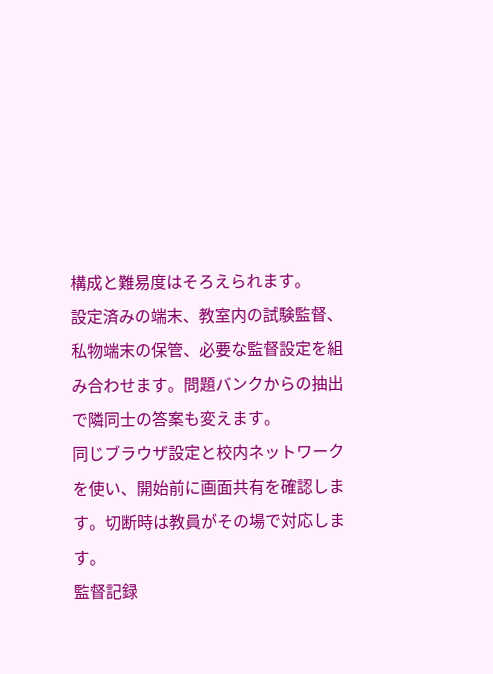構成と難易度はそろえられます。
設定済みの端末、教室内の試験監督、私物端末の保管、必要な監督設定を組み合わせます。問題バンクからの抽出で隣同士の答案も変えます。
同じブラウザ設定と校内ネットワークを使い、開始前に画面共有を確認します。切断時は教員がその場で対応します。
監督記録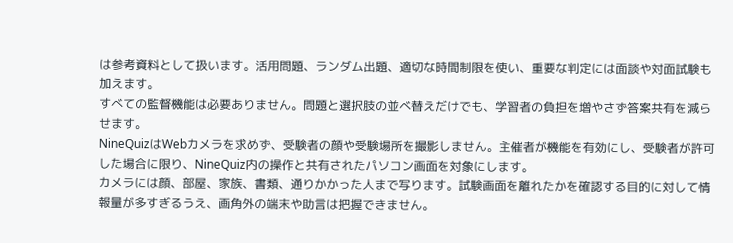は参考資料として扱います。活用問題、ランダム出題、適切な時間制限を使い、重要な判定には面談や対面試験も加えます。
すべての監督機能は必要ありません。問題と選択肢の並べ替えだけでも、学習者の負担を増やさず答案共有を減らせます。
NineQuizはWebカメラを求めず、受験者の顔や受験場所を撮影しません。主催者が機能を有効にし、受験者が許可した場合に限り、NineQuiz内の操作と共有されたパソコン画面を対象にします。
カメラには顔、部屋、家族、書類、通りかかった人まで写ります。試験画面を離れたかを確認する目的に対して情報量が多すぎるうえ、画角外の端末や助言は把握できません。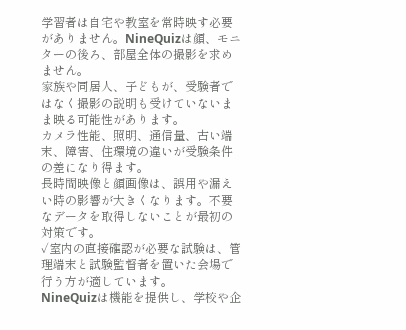学習者は自宅や教室を常時映す必要がありません。NineQuizは顔、モニターの後ろ、部屋全体の撮影を求めません。
家族や同居人、子どもが、受験者ではなく撮影の説明も受けていないまま映る可能性があります。
カメラ性能、照明、通信量、古い端末、障害、住環境の違いが受験条件の差になり得ます。
長時間映像と顔画像は、誤用や漏えい時の影響が大きくなります。不要なデータを取得しないことが最初の対策です。
✓室内の直接確認が必要な試験は、管理端末と試験監督者を置いた会場で行う方が適しています。
NineQuizは機能を提供し、学校や企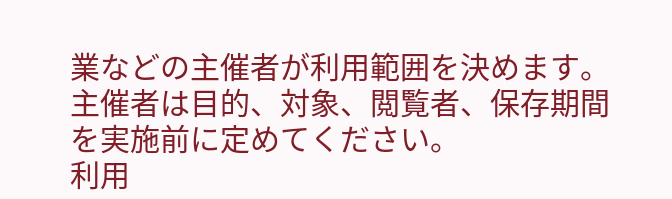業などの主催者が利用範囲を決めます。主催者は目的、対象、閲覧者、保存期間を実施前に定めてください。
利用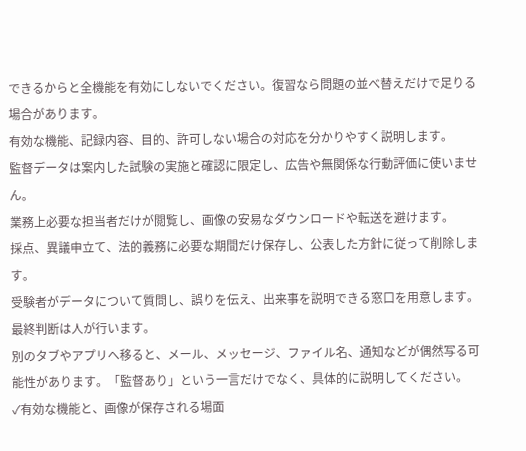できるからと全機能を有効にしないでください。復習なら問題の並べ替えだけで足りる場合があります。
有効な機能、記録内容、目的、許可しない場合の対応を分かりやすく説明します。
監督データは案内した試験の実施と確認に限定し、広告や無関係な行動評価に使いません。
業務上必要な担当者だけが閲覧し、画像の安易なダウンロードや転送を避けます。
採点、異議申立て、法的義務に必要な期間だけ保存し、公表した方針に従って削除します。
受験者がデータについて質問し、誤りを伝え、出来事を説明できる窓口を用意します。最終判断は人が行います。
別のタブやアプリへ移ると、メール、メッセージ、ファイル名、通知などが偶然写る可能性があります。「監督あり」という一言だけでなく、具体的に説明してください。
✓有効な機能と、画像が保存される場面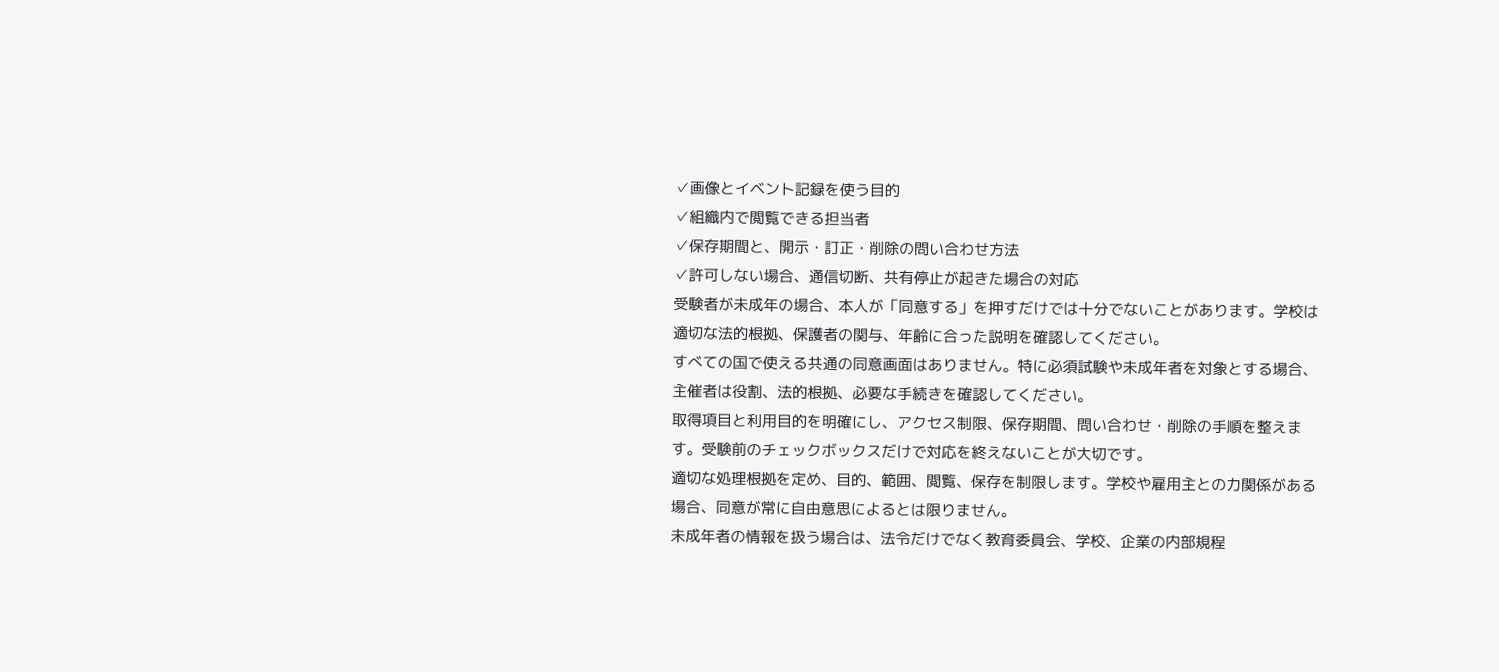✓画像とイベント記録を使う目的
✓組織内で閲覧できる担当者
✓保存期間と、開示・訂正・削除の問い合わせ方法
✓許可しない場合、通信切断、共有停止が起きた場合の対応
受験者が未成年の場合、本人が「同意する」を押すだけでは十分でないことがあります。学校は適切な法的根拠、保護者の関与、年齢に合った説明を確認してください。
すべての国で使える共通の同意画面はありません。特に必須試験や未成年者を対象とする場合、主催者は役割、法的根拠、必要な手続きを確認してください。
取得項目と利用目的を明確にし、アクセス制限、保存期間、問い合わせ・削除の手順を整えます。受験前のチェックボックスだけで対応を終えないことが大切です。
適切な処理根拠を定め、目的、範囲、閲覧、保存を制限します。学校や雇用主との力関係がある場合、同意が常に自由意思によるとは限りません。
未成年者の情報を扱う場合は、法令だけでなく教育委員会、学校、企業の内部規程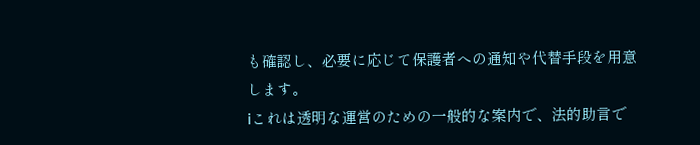も確認し、必要に応じて保護者への通知や代替手段を用意します。
iこれは透明な運営のための一般的な案内で、法的助言で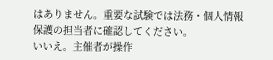はありません。重要な試験では法務・個人情報保護の担当者に確認してください。
いいえ。主催者が操作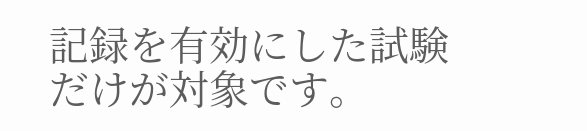記録を有効にした試験だけが対象です。